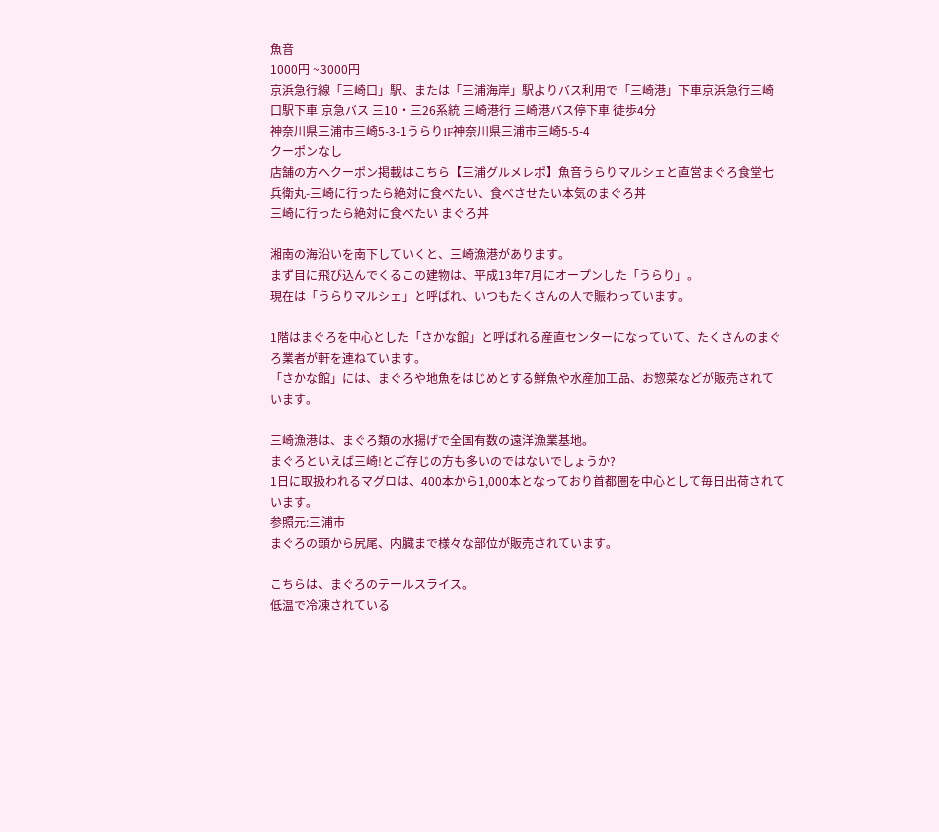魚音
1000円 ~3000円
京浜急行線「三崎口」駅、または「三浦海岸」駅よりバス利用で「三崎港」下車京浜急行三崎口駅下車 京急バス 三10・三26系統 三崎港行 三崎港バス停下車 徒歩4分
神奈川県三浦市三崎5-3-1うらり1F神奈川県三浦市三崎5-5-4
クーポンなし
店舗の方へクーポン掲載はこちら【三浦グルメレポ】魚音うらりマルシェと直営まぐろ食堂七兵衛丸-三崎に行ったら絶対に食べたい、食べさせたい本気のまぐろ丼
三崎に行ったら絶対に食べたい まぐろ丼

湘南の海沿いを南下していくと、三崎漁港があります。
まず目に飛び込んでくるこの建物は、平成13年7月にオープンした「うらり」。
現在は「うらりマルシェ」と呼ばれ、いつもたくさんの人で賑わっています。

1階はまぐろを中心とした「さかな館」と呼ばれる産直センターになっていて、たくさんのまぐろ業者が軒を連ねています。
「さかな館」には、まぐろや地魚をはじめとする鮮魚や水産加工品、お惣菜などが販売されています。

三崎漁港は、まぐろ類の水揚げで全国有数の遠洋漁業基地。
まぐろといえば三崎!とご存じの方も多いのではないでしょうか?
1日に取扱われるマグロは、400本から1,000本となっており首都圏を中心として毎日出荷されています。
参照元:三浦市
まぐろの頭から尻尾、内臓まで様々な部位が販売されています。

こちらは、まぐろのテールスライス。
低温で冷凍されている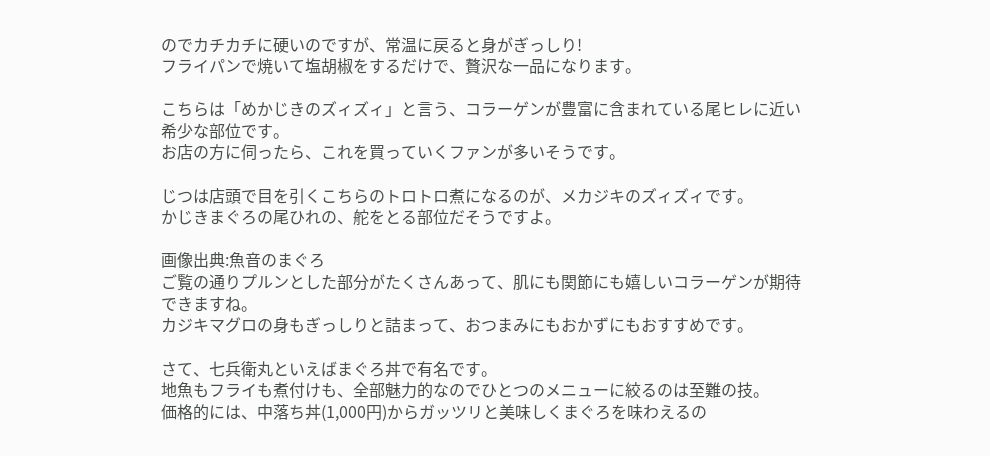のでカチカチに硬いのですが、常温に戻ると身がぎっしり!
フライパンで焼いて塩胡椒をするだけで、贅沢な一品になります。

こちらは「めかじきのズィズィ」と言う、コラーゲンが豊富に含まれている尾ヒレに近い希少な部位です。
お店の方に伺ったら、これを買っていくファンが多いそうです。

じつは店頭で目を引くこちらのトロトロ煮になるのが、メカジキのズィズィです。
かじきまぐろの尾ひれの、舵をとる部位だそうですよ。

画像出典:魚音のまぐろ
ご覧の通りプルンとした部分がたくさんあって、肌にも関節にも嬉しいコラーゲンが期待できますね。
カジキマグロの身もぎっしりと詰まって、おつまみにもおかずにもおすすめです。

さて、七兵衛丸といえばまぐろ丼で有名です。
地魚もフライも煮付けも、全部魅力的なのでひとつのメニューに絞るのは至難の技。
価格的には、中落ち丼(1,000円)からガッツリと美味しくまぐろを味わえるの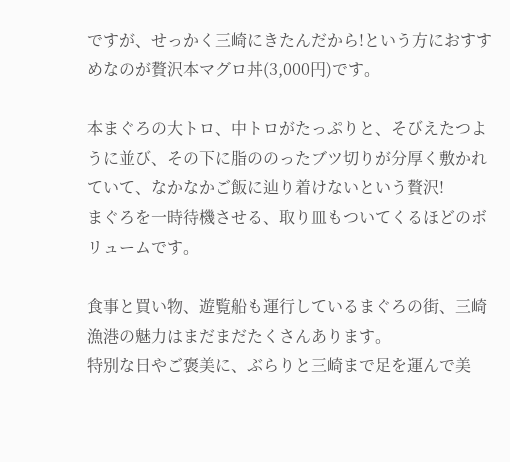ですが、せっかく三崎にきたんだから!という方におすすめなのが贅沢本マグロ丼(3,000円)です。

本まぐろの大トロ、中トロがたっぷりと、そびえたつように並び、その下に脂ののったブツ切りが分厚く敷かれていて、なかなかご飯に辿り着けないという贅沢!
まぐろを一時待機させる、取り皿もついてくるほどのボリュームです。

食事と買い物、遊覧船も運行しているまぐろの街、三崎漁港の魅力はまだまだたくさんあります。
特別な日やご褒美に、ぶらりと三崎まで足を運んで美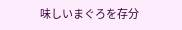味しいまぐろを存分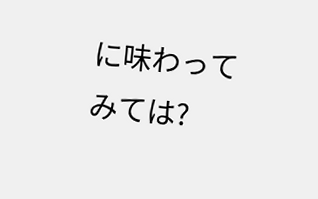に味わってみては?